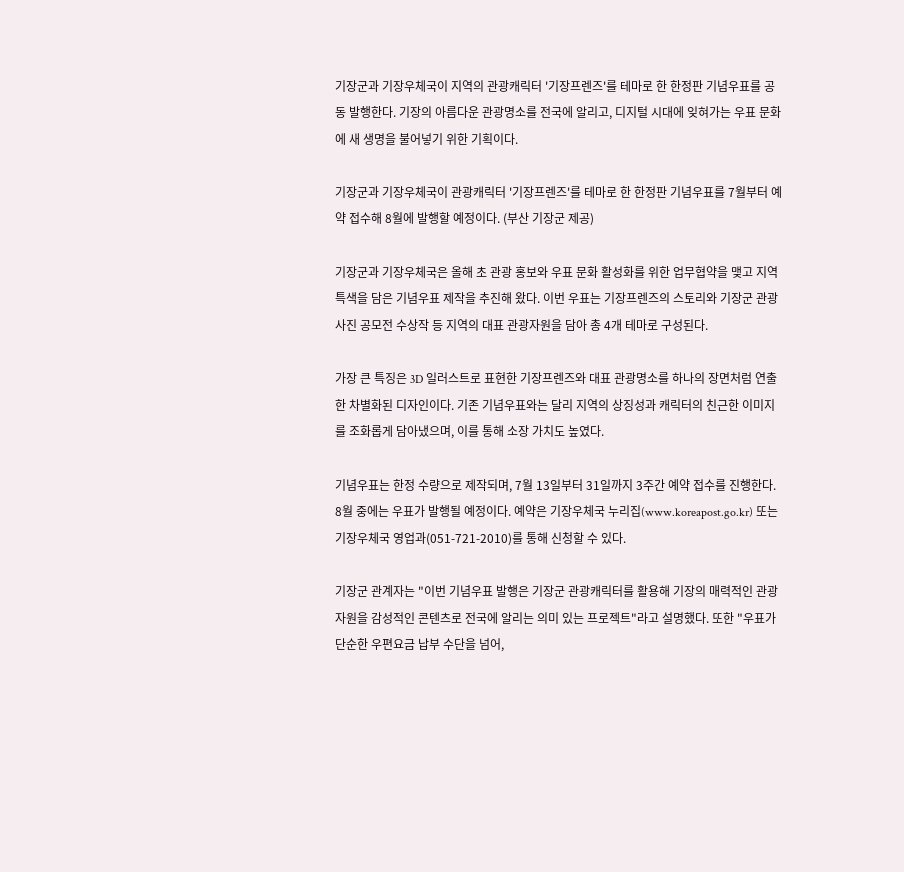기장군과 기장우체국이 지역의 관광캐릭터 '기장프렌즈'를 테마로 한 한정판 기념우표를 공동 발행한다. 기장의 아름다운 관광명소를 전국에 알리고, 디지털 시대에 잊혀가는 우표 문화에 새 생명을 불어넣기 위한 기획이다.

기장군과 기장우체국이 관광캐릭터 '기장프렌즈'를 테마로 한 한정판 기념우표를 7월부터 예약 접수해 8월에 발행할 예정이다. (부산 기장군 제공)

기장군과 기장우체국은 올해 초 관광 홍보와 우표 문화 활성화를 위한 업무협약을 맺고 지역 특색을 담은 기념우표 제작을 추진해 왔다. 이번 우표는 기장프렌즈의 스토리와 기장군 관광사진 공모전 수상작 등 지역의 대표 관광자원을 담아 총 4개 테마로 구성된다.

가장 큰 특징은 3D 일러스트로 표현한 기장프렌즈와 대표 관광명소를 하나의 장면처럼 연출한 차별화된 디자인이다. 기존 기념우표와는 달리 지역의 상징성과 캐릭터의 친근한 이미지를 조화롭게 담아냈으며, 이를 통해 소장 가치도 높였다.

기념우표는 한정 수량으로 제작되며, 7월 13일부터 31일까지 3주간 예약 접수를 진행한다. 8월 중에는 우표가 발행될 예정이다. 예약은 기장우체국 누리집(www.koreapost.go.kr) 또는 기장우체국 영업과(051-721-2010)를 통해 신청할 수 있다.

기장군 관계자는 "이번 기념우표 발행은 기장군 관광캐릭터를 활용해 기장의 매력적인 관광자원을 감성적인 콘텐츠로 전국에 알리는 의미 있는 프로젝트"라고 설명했다. 또한 "우표가 단순한 우편요금 납부 수단을 넘어,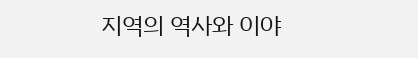지역의 역사와 이야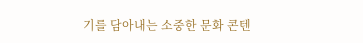기를 담아내는 소중한 문화 콘텐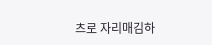츠로 자리매김하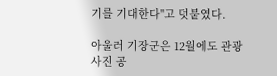기를 기대한다"고 덧붙였다.

아울러 기장군은 12월에도 관광사진 공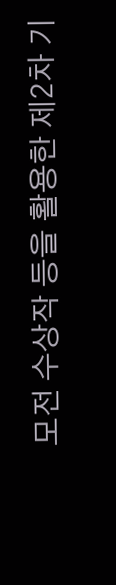모전 수상작 등을 활용한 제2차 기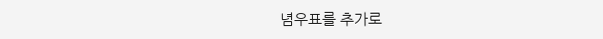념우표를 추가로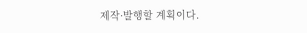제작·발행할 계획이다.